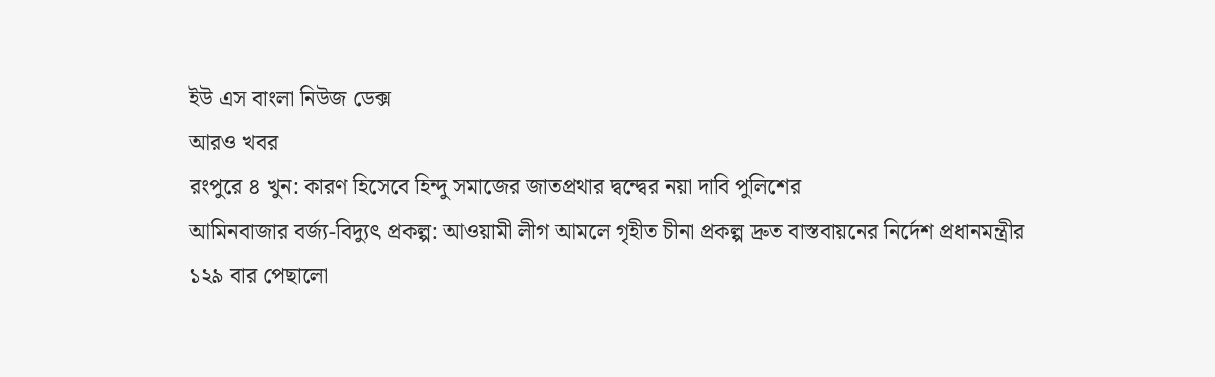ইউ এস বাংলা নিউজ ডেক্স
আরও খবর
রংপুরে ৪ খুন: কারণ হিসেবে হিন্দু সমাজের জাতপ্রথার দ্বন্দ্বের নয়া দাবি পুলিশের
আমিনবাজার বর্জ্য-বিদ্যুৎ প্রকল্প: আওয়ামী লীগ আমলে গৃহীত চীনা প্রকল্প দ্রুত বাস্তবায়নের নির্দেশ প্রধানমন্ত্রীর
১২৯ বার পেছালো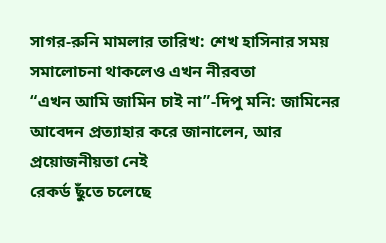সাগর-রুনি মামলার তারিখ: শেখ হাসিনার সময় সমালোচনা থাকলেও এখন নীরবতা
“এখন আমি জামিন চাই না”-দিপু মনি: জামিনের আবেদন প্রত্যাহার করে জানালেন, আর প্রয়োজনীয়তা নেই
রেকর্ড ছুঁতে চলেছে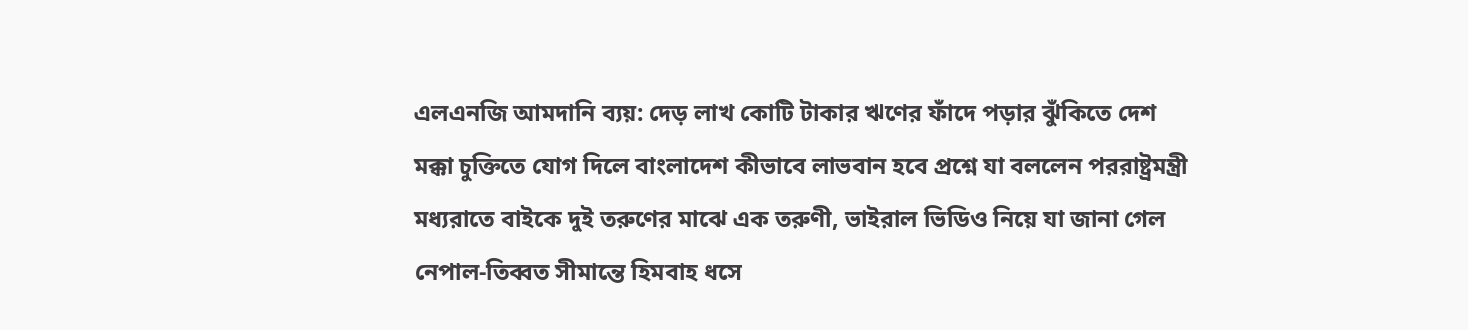এলএনজি আমদানি ব্যয়: দেড় লাখ কোটি টাকার ঋণের ফাঁদে পড়ার ঝুঁকিতে দেশ
মক্কা চুক্তিতে যোগ দিলে বাংলাদেশ কীভাবে লাভবান হবে প্রশ্নে যা বললেন পররাষ্ট্রমন্ত্রী
মধ্যরাতে বাইকে দুই তরুণের মাঝে এক তরুণী, ভাইরাল ভিডিও নিয়ে যা জানা গেল
নেপাল-তিব্বত সীমান্তে হিমবাহ ধসে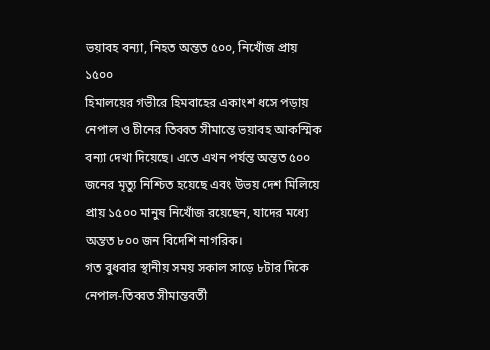ভয়াবহ বন্যা, নিহত অন্তত ৫০০, নিখোঁজ প্রায় ১৫০০
হিমালয়ের গভীরে হিমবাহের একাংশ ধসে পড়ায় নেপাল ও চীনের তিব্বত সীমান্তে ভয়াবহ আকস্মিক বন্যা দেখা দিয়েছে। এতে এখন পর্যন্ত অন্তত ৫০০ জনের মৃত্যু নিশ্চিত হয়েছে এবং উভয় দেশ মিলিয়ে প্রায় ১৫০০ মানুষ নিখোঁজ রয়েছেন, যাদের মধ্যে অন্তত ৮০০ জন বিদেশি নাগরিক।
গত বুধবার স্থানীয় সময় সকাল সাড়ে ৮টার দিকে নেপাল-তিব্বত সীমান্তবর্তী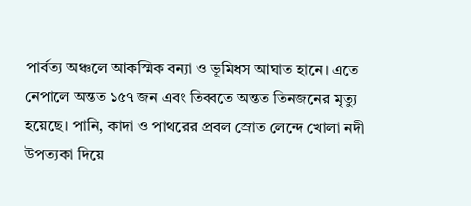পার্বত্য অঞ্চলে আকস্মিক বন্যা ও ভূমিধস আঘাত হানে। এতে নেপালে অন্তত ১৫৭ জন এবং তিব্বতে অন্তত তিনজনের মৃত্যু হয়েছে। পানি, কাদা ও পাথরের প্রবল স্রোত লেন্দে খোলা নদী উপত্যকা দিয়ে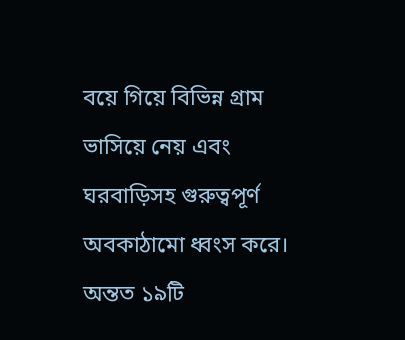বয়ে গিয়ে বিভিন্ন গ্রাম ভাসিয়ে নেয় এবং ঘরবাড়িসহ গুরুত্বপূর্ণ অবকাঠামো ধ্বংস করে। অন্তত ১৯টি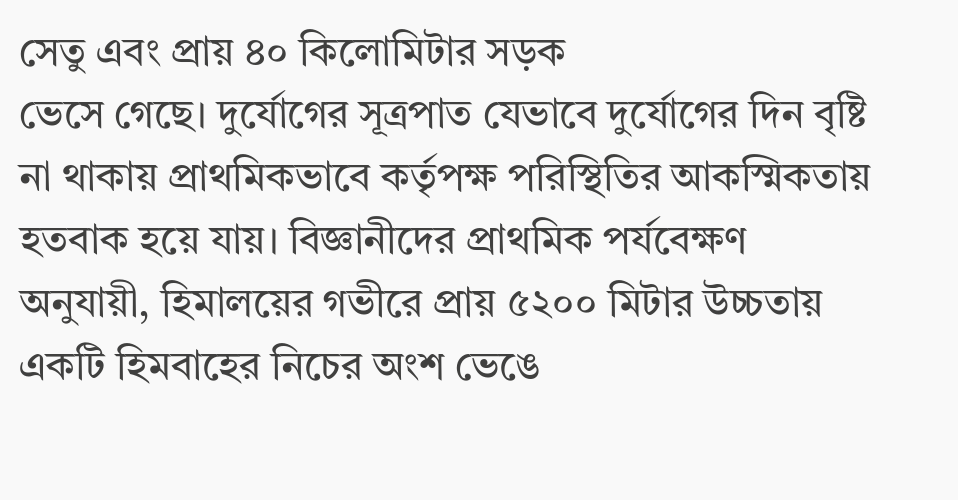সেতু এবং প্রায় ৪০ কিলোমিটার সড়ক
ভেসে গেছে। দুর্যোগের সূত্রপাত যেভাবে দুর্যোগের দিন বৃষ্টি না থাকায় প্রাথমিকভাবে কর্তৃপক্ষ পরিস্থিতির আকস্মিকতায় হতবাক হয়ে যায়। বিজ্ঞানীদের প্রাথমিক পর্যবেক্ষণ অনুযায়ী, হিমালয়ের গভীরে প্রায় ৫২০০ মিটার উচ্চতায় একটি হিমবাহের নিচের অংশ ভেঙে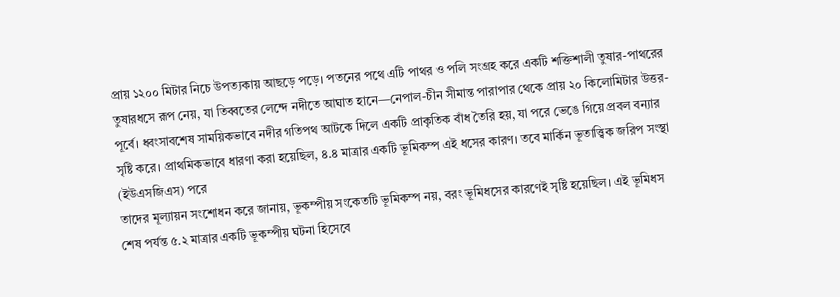প্রায় ১২০০ মিটার নিচে উপত্যকায় আছড়ে পড়ে। পতনের পথে এটি পাথর ও পলি সংগ্রহ করে একটি শক্তিশালী তুষার-পাথরের তুষারধসে রূপ নেয়, যা তিব্বতের লেন্দে নদীতে আঘাত হানে—নেপাল-চীন সীমান্ত পারাপার থেকে প্রায় ২০ কিলোমিটার উত্তর-পূর্বে। ধ্বংসাবশেষ সাময়িকভাবে নদীর গতিপথ আটকে দিলে একটি প্রাকৃতিক বাঁধ তৈরি হয়, যা পরে ভেঙে গিয়ে প্রবল বন্যার সৃষ্টি করে। প্রাথমিকভাবে ধারণা করা হয়েছিল, ৪.৪ মাত্রার একটি ভূমিকম্প এই ধসের কারণ। তবে মার্কিন ভূতাত্ত্বিক জরিপ সংস্থা (ইউএসজিএস) পরে
তাদের মূল্যায়ন সংশোধন করে জানায়, ভূকম্পীয় সংকেতটি ভূমিকম্প নয়, বরং ভূমিধসের কারণেই সৃষ্টি হয়েছিল। এই ভূমিধস শেষ পর্যন্ত ৫.২ মাত্রার একটি ভূকম্পীয় ঘটনা হিসেবে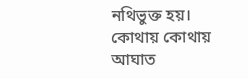নথিভুক্ত হয়। কোথায় কোথায় আঘাত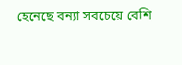হেনেছে বন্যা সবচেয়ে বেশি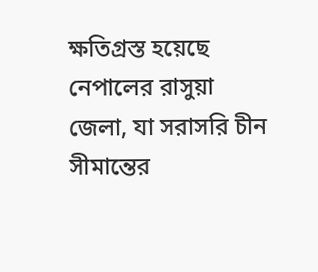ক্ষতিগ্রস্ত হয়েছে নেপালের রাসুয়া জেলা, যা সরাসরি চীন সীমান্তের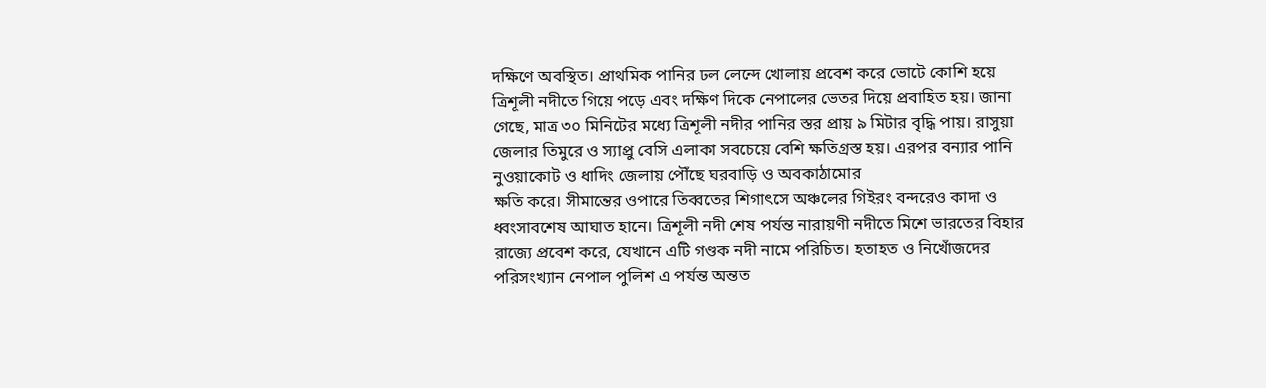দক্ষিণে অবস্থিত। প্রাথমিক পানির ঢল লেন্দে খোলায় প্রবেশ করে ভোটে কোশি হয়ে ত্রিশূলী নদীতে গিয়ে পড়ে এবং দক্ষিণ দিকে নেপালের ভেতর দিয়ে প্রবাহিত হয়। জানা গেছে, মাত্র ৩০ মিনিটের মধ্যে ত্রিশূলী নদীর পানির স্তর প্রায় ৯ মিটার বৃদ্ধি পায়। রাসুয়া জেলার তিমুরে ও স্যাপ্রু বেসি এলাকা সবচেয়ে বেশি ক্ষতিগ্রস্ত হয়। এরপর বন্যার পানি নুওয়াকোট ও ধাদিং জেলায় পৌঁছে ঘরবাড়ি ও অবকাঠামোর
ক্ষতি করে। সীমান্তের ওপারে তিব্বতের শিগাৎসে অঞ্চলের গিইরং বন্দরেও কাদা ও ধ্বংসাবশেষ আঘাত হানে। ত্রিশূলী নদী শেষ পর্যন্ত নারায়ণী নদীতে মিশে ভারতের বিহার রাজ্যে প্রবেশ করে, যেখানে এটি গণ্ডক নদী নামে পরিচিত। হতাহত ও নিখোঁজদের পরিসংখ্যান নেপাল পুলিশ এ পর্যন্ত অন্তত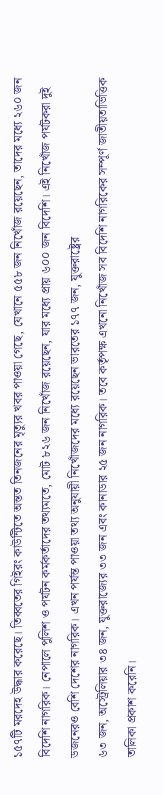১৫৭টি মরদেহ উদ্ধার করেছে। তিব্বতের গিইরং কাউন্টিতে অন্তত তিনজনের মৃত্যুর খবর পাওয়া গেছে, যেখানে ৫৫৮ জন নিখোঁজ রয়েছেন, তাদের মধ্যে ২৬০ জন বিদেশি নাগরিক। নেপালে পুলিশ ও পর্যটন কর্মকর্তাদের তথ্যমতে, মোট ৮২৬ জন নিখোঁজ রয়েছেন, যার মধ্যে প্রায় ৬০০ জন বিদেশি। এই নিখোঁজ পর্যটকরা দুই ডজনেরও বেশি দেশের নাগরিক। এখন পর্যন্ত পাওয়া তথ্য অনুযায়ী নিখোঁজদের মধ্যে রয়েছেন ভারতের ১৭৭ জন, যুক্তরাষ্ট্রের
৬৩ জন, অস্ট্রেলিয়ার ৩৪ জন, যুক্তরাজ্যের ৩৩ জন এবং কানাডার ২৫ জন নাগরিক। তবে কর্তৃপক্ষ এখনো নিখোঁজ সব বিদেশি নাগরিকের সম্পূর্ণ জাতীয়তাভিত্তিক তালিকা প্রকাশ করেনি।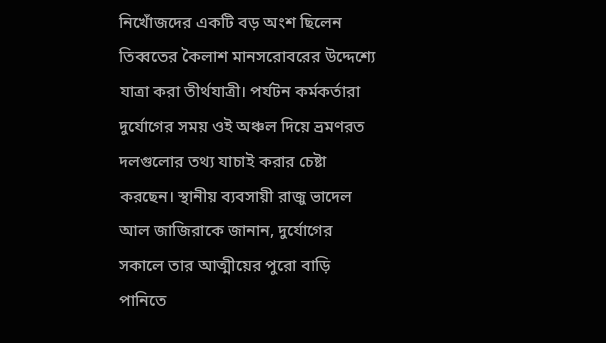নিখোঁজদের একটি বড় অংশ ছিলেন তিব্বতের কৈলাশ মানসরোবরের উদ্দেশ্যে যাত্রা করা তীর্থযাত্রী। পর্যটন কর্মকর্তারা দুর্যোগের সময় ওই অঞ্চল দিয়ে ভ্রমণরত দলগুলোর তথ্য যাচাই করার চেষ্টা করছেন। স্থানীয় ব্যবসায়ী রাজু ভাদেল আল জাজিরাকে জানান, দুর্যোগের সকালে তার আত্মীয়ের পুরো বাড়ি পানিতে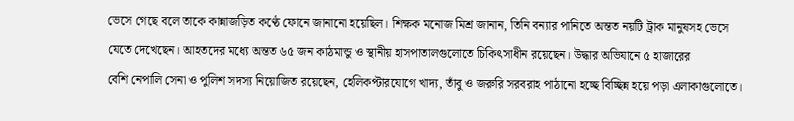ভেসে গেছে বলে তাকে কান্নাজড়িত কণ্ঠে ফোনে জানানো হয়েছিল। শিক্ষক মনোজ মিশ্র জানান, তিনি বন্যার পানিতে অন্তত নয়টি ট্রাক মানুষসহ ভেসে যেতে দেখেছেন। আহতদের মধ্যে অন্তত ৬৫ জন কাঠমান্ডু ও স্থানীয় হাসপাতালগুলোতে চিকিৎসাধীন রয়েছেন। উদ্ধার অভিযানে ৫ হাজারের
বেশি নেপালি সেনা ও পুলিশ সদস্য নিয়োজিত রয়েছেন, হেলিকপ্টারযোগে খাদ্য, তাঁবু ও জরুরি সরবরাহ পাঠানো হচ্ছে বিচ্ছিন্ন হয়ে পড়া এলাকাগুলোতে।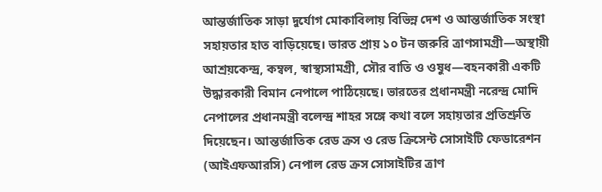আন্তর্জাতিক সাড়া দুর্যোগ মোকাবিলায় বিভিন্ন দেশ ও আন্তর্জাতিক সংস্থা সহায়তার হাত বাড়িয়েছে। ভারত প্রায় ১০ টন জরুরি ত্রাণসামগ্রী—অস্থায়ী আশ্রয়কেন্দ্র, কম্বল, স্বাস্থ্যসামগ্রী, সৌর বাতি ও ওষুধ—বহনকারী একটি উদ্ধারকারী বিমান নেপালে পাঠিয়েছে। ভারতের প্রধানমন্ত্রী নরেন্দ্র মোদি নেপালের প্রধানমন্ত্রী বলেন্দ্র শাহর সঙ্গে কথা বলে সহায়তার প্রতিশ্রুতি দিয়েছেন। আন্তর্জাতিক রেড ক্রস ও রেড ক্রিসেন্ট সোসাইটি ফেডারেশন (আইএফআরসি) নেপাল রেড ক্রস সোসাইটির ত্রাণ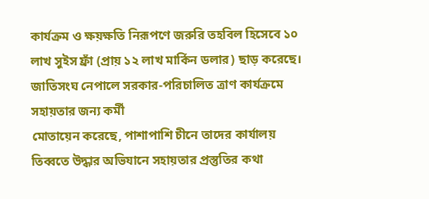কার্যক্রম ও ক্ষয়ক্ষতি নিরূপণে জরুরি তহবিল হিসেবে ১০ লাখ সুইস ফ্রাঁ (প্রায় ১২ লাখ মার্কিন ডলার) ছাড় করেছে। জাতিসংঘ নেপালে সরকার-পরিচালিত ত্রাণ কার্যক্রমে সহায়তার জন্য কর্মী
মোতায়েন করেছে, পাশাপাশি চীনে তাদের কার্যালয় তিব্বতে উদ্ধার অভিযানে সহায়তার প্রস্তুতির কথা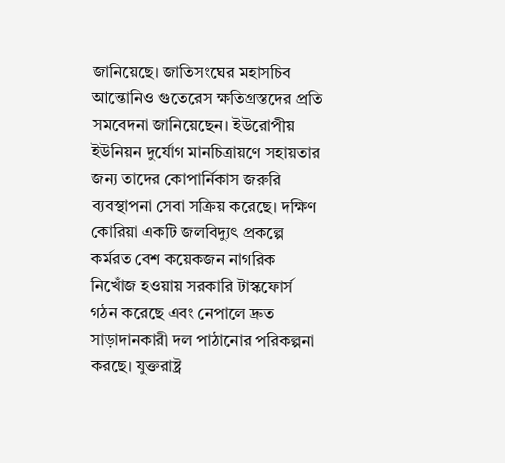জানিয়েছে। জাতিসংঘের মহাসচিব আন্তোনিও গুতেরেস ক্ষতিগ্রস্তদের প্রতি সমবেদনা জানিয়েছেন। ইউরোপীয় ইউনিয়ন দুর্যোগ মানচিত্রায়ণে সহায়তার জন্য তাদের কোপার্নিকাস জরুরি ব্যবস্থাপনা সেবা সক্রিয় করেছে। দক্ষিণ কোরিয়া একটি জলবিদ্যুৎ প্রকল্পে কর্মরত বেশ কয়েকজন নাগরিক নিখোঁজ হওয়ায় সরকারি টাস্কফোর্স গঠন করেছে এবং নেপালে দ্রুত সাড়াদানকারী দল পাঠানোর পরিকল্পনা করছে। যুক্তরাষ্ট্র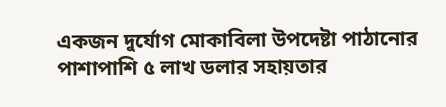একজন দুর্যোগ মোকাবিলা উপদেষ্টা পাঠানোর পাশাপাশি ৫ লাখ ডলার সহায়তার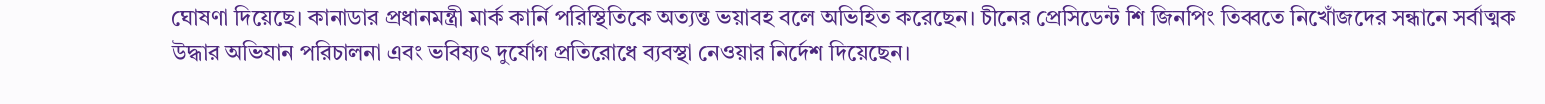ঘোষণা দিয়েছে। কানাডার প্রধানমন্ত্রী মার্ক কার্নি পরিস্থিতিকে অত্যন্ত ভয়াবহ বলে অভিহিত করেছেন। চীনের প্রেসিডেন্ট শি জিনপিং তিব্বতে নিখোঁজদের সন্ধানে সর্বাত্মক উদ্ধার অভিযান পরিচালনা এবং ভবিষ্যৎ দুর্যোগ প্রতিরোধে ব্যবস্থা নেওয়ার নির্দেশ দিয়েছেন।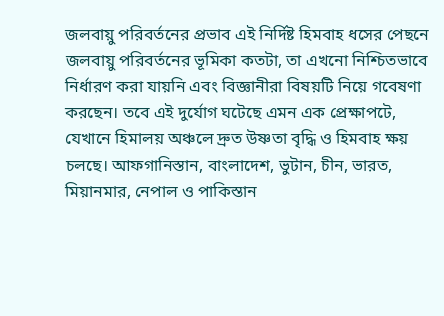জলবায়ু পরিবর্তনের প্রভাব এই নির্দিষ্ট হিমবাহ ধসের পেছনে জলবায়ু পরিবর্তনের ভূমিকা কতটা, তা এখনো নিশ্চিতভাবে নির্ধারণ করা যায়নি এবং বিজ্ঞানীরা বিষয়টি নিয়ে গবেষণা করছেন। তবে এই দুর্যোগ ঘটেছে এমন এক প্রেক্ষাপটে, যেখানে হিমালয় অঞ্চলে দ্রুত উষ্ণতা বৃদ্ধি ও হিমবাহ ক্ষয় চলছে। আফগানিস্তান, বাংলাদেশ, ভুটান, চীন, ভারত, মিয়ানমার, নেপাল ও পাকিস্তান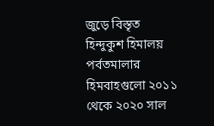জুড়ে বিস্তৃত হিন্দুকুশ হিমালয় পর্বতমালার হিমবাহগুলো ২০১১ থেকে ২০২০ সাল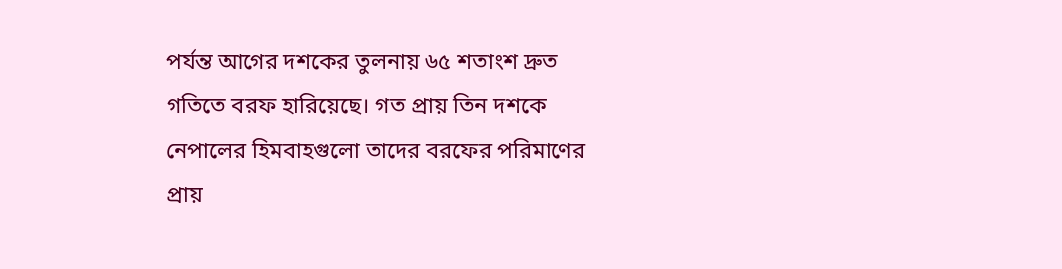পর্যন্ত আগের দশকের তুলনায় ৬৫ শতাংশ দ্রুত গতিতে বরফ হারিয়েছে। গত প্রায় তিন দশকে নেপালের হিমবাহগুলো তাদের বরফের পরিমাণের প্রায়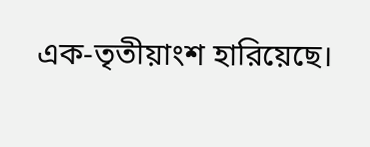এক-তৃতীয়াংশ হারিয়েছে।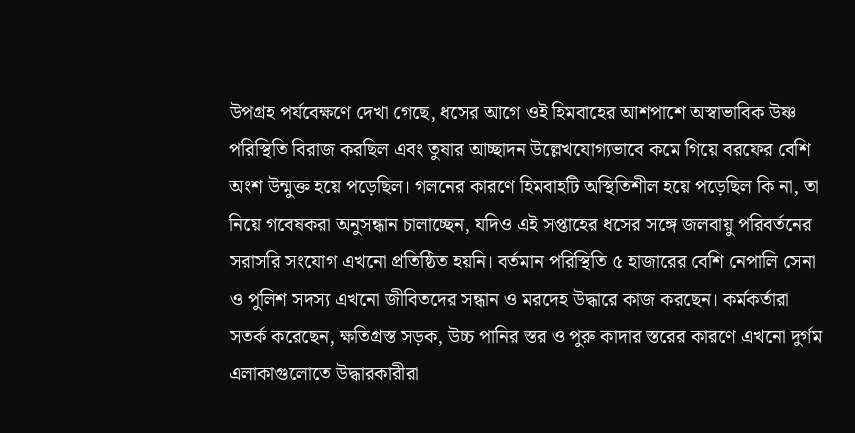উপগ্রহ পর্যবেক্ষণে দেখা গেছে, ধসের আগে ওই হিমবাহের আশপাশে অস্বাভাবিক উষ্ণ পরিস্থিতি বিরাজ করছিল এবং তুষার আচ্ছাদন উল্লেখযোগ্যভাবে কমে গিয়ে বরফের বেশি অংশ উন্মুক্ত হয়ে পড়েছিল। গলনের কারণে হিমবাহটি অস্থিতিশীল হয়ে পড়েছিল কি না, তা নিয়ে গবেষকরা অনুসন্ধান চালাচ্ছেন, যদিও এই সপ্তাহের ধসের সঙ্গে জলবায়ু পরিবর্তনের সরাসরি সংযোগ এখনো প্রতিষ্ঠিত হয়নি। বর্তমান পরিস্থিতি ৫ হাজারের বেশি নেপালি সেনা ও পুলিশ সদস্য এখনো জীবিতদের সন্ধান ও মরদেহ উদ্ধারে কাজ করছেন। কর্মকর্তারা সতর্ক করেছেন, ক্ষতিগ্রস্ত সড়ক, উচ্চ পানির স্তর ও পুরু কাদার স্তরের কারণে এখনো দুর্গম এলাকাগুলোতে উদ্ধারকারীরা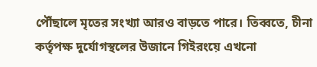পৌঁছালে মৃতের সংখ্যা আরও বাড়তে পারে। তিব্বতে, চীনা কর্তৃপক্ষ দুর্যোগস্থলের উজানে গিইরংয়ে এখনো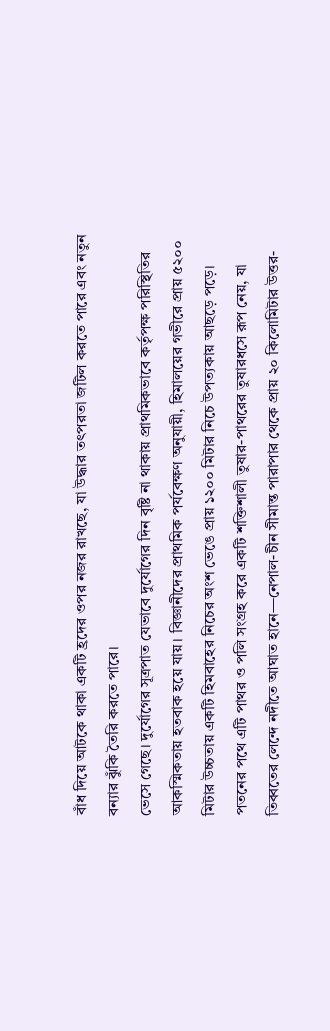বাঁধ দিয়ে আটকে থাকা একটি হ্রদের ওপর নজর রাখছে, যা উদ্ধার তৎপরতা জটিল করতে পারে এবং নতুন বন্যার ঝুঁকি তৈরি করতে পারে।
ভেসে গেছে। দুর্যোগের সূত্রপাত যেভাবে দুর্যোগের দিন বৃষ্টি না থাকায় প্রাথমিকভাবে কর্তৃপক্ষ পরিস্থিতির আকস্মিকতায় হতবাক হয়ে যায়। বিজ্ঞানীদের প্রাথমিক পর্যবেক্ষণ অনুযায়ী, হিমালয়ের গভীরে প্রায় ৫২০০ মিটার উচ্চতায় একটি হিমবাহের নিচের অংশ ভেঙে প্রায় ১২০০ মিটার নিচে উপত্যকায় আছড়ে পড়ে। পতনের পথে এটি পাথর ও পলি সংগ্রহ করে একটি শক্তিশালী তুষার-পাথরের তুষারধসে রূপ নেয়, যা তিব্বতের লেন্দে নদীতে আঘাত হানে—নেপাল-চীন সীমান্ত পারাপার থেকে প্রায় ২০ কিলোমিটার উত্তর-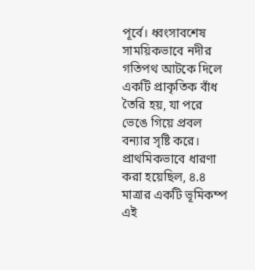পূর্বে। ধ্বংসাবশেষ সাময়িকভাবে নদীর গতিপথ আটকে দিলে একটি প্রাকৃতিক বাঁধ তৈরি হয়, যা পরে ভেঙে গিয়ে প্রবল বন্যার সৃষ্টি করে। প্রাথমিকভাবে ধারণা করা হয়েছিল, ৪.৪ মাত্রার একটি ভূমিকম্প এই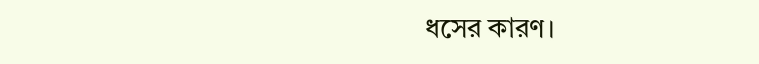ধসের কারণ।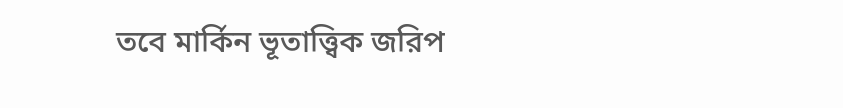তবে মার্কিন ভূতাত্ত্বিক জরিপ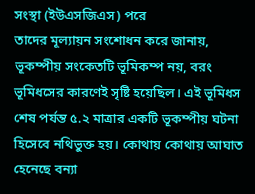সংস্থা (ইউএসজিএস) পরে
তাদের মূল্যায়ন সংশোধন করে জানায়, ভূকম্পীয় সংকেতটি ভূমিকম্প নয়, বরং ভূমিধসের কারণেই সৃষ্টি হয়েছিল। এই ভূমিধস শেষ পর্যন্ত ৫.২ মাত্রার একটি ভূকম্পীয় ঘটনা হিসেবে নথিভুক্ত হয়। কোথায় কোথায় আঘাত হেনেছে বন্যা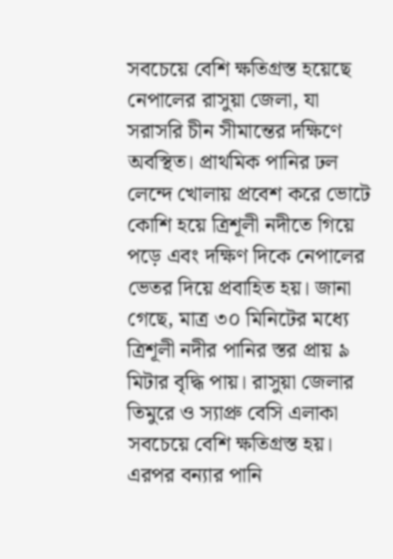সবচেয়ে বেশি ক্ষতিগ্রস্ত হয়েছে নেপালের রাসুয়া জেলা, যা সরাসরি চীন সীমান্তের দক্ষিণে অবস্থিত। প্রাথমিক পানির ঢল লেন্দে খোলায় প্রবেশ করে ভোটে কোশি হয়ে ত্রিশূলী নদীতে গিয়ে পড়ে এবং দক্ষিণ দিকে নেপালের ভেতর দিয়ে প্রবাহিত হয়। জানা গেছে, মাত্র ৩০ মিনিটের মধ্যে ত্রিশূলী নদীর পানির স্তর প্রায় ৯ মিটার বৃদ্ধি পায়। রাসুয়া জেলার তিমুরে ও স্যাপ্রু বেসি এলাকা সবচেয়ে বেশি ক্ষতিগ্রস্ত হয়। এরপর বন্যার পানি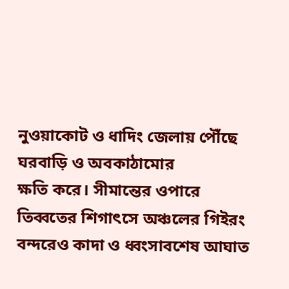নুওয়াকোট ও ধাদিং জেলায় পৌঁছে ঘরবাড়ি ও অবকাঠামোর
ক্ষতি করে। সীমান্তের ওপারে তিব্বতের শিগাৎসে অঞ্চলের গিইরং বন্দরেও কাদা ও ধ্বংসাবশেষ আঘাত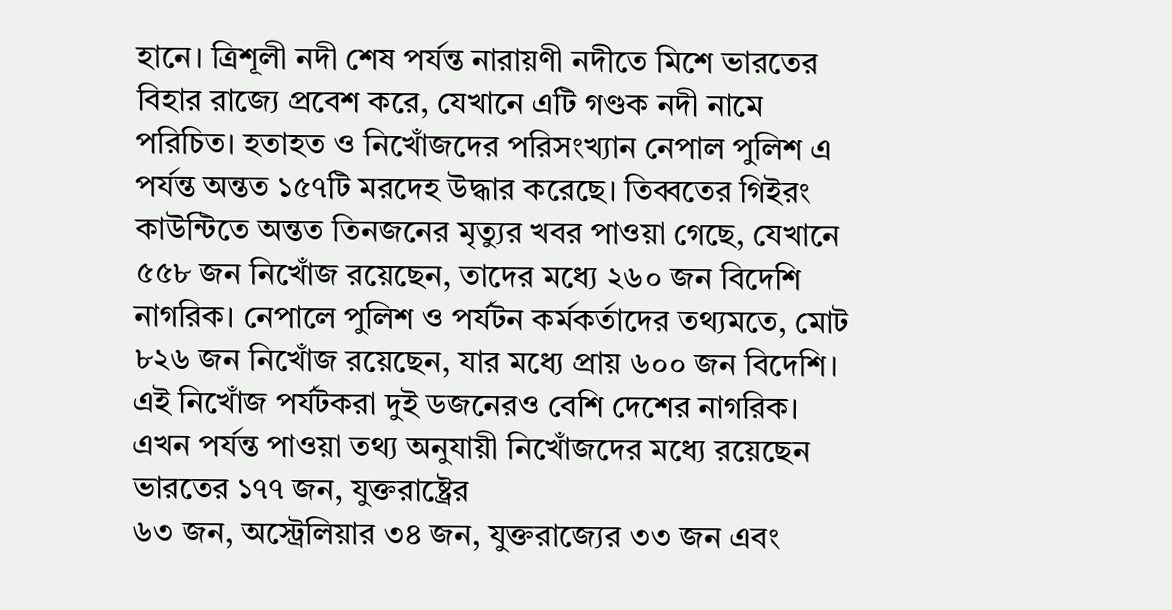হানে। ত্রিশূলী নদী শেষ পর্যন্ত নারায়ণী নদীতে মিশে ভারতের বিহার রাজ্যে প্রবেশ করে, যেখানে এটি গণ্ডক নদী নামে পরিচিত। হতাহত ও নিখোঁজদের পরিসংখ্যান নেপাল পুলিশ এ পর্যন্ত অন্তত ১৫৭টি মরদেহ উদ্ধার করেছে। তিব্বতের গিইরং কাউন্টিতে অন্তত তিনজনের মৃত্যুর খবর পাওয়া গেছে, যেখানে ৫৫৮ জন নিখোঁজ রয়েছেন, তাদের মধ্যে ২৬০ জন বিদেশি নাগরিক। নেপালে পুলিশ ও পর্যটন কর্মকর্তাদের তথ্যমতে, মোট ৮২৬ জন নিখোঁজ রয়েছেন, যার মধ্যে প্রায় ৬০০ জন বিদেশি। এই নিখোঁজ পর্যটকরা দুই ডজনেরও বেশি দেশের নাগরিক। এখন পর্যন্ত পাওয়া তথ্য অনুযায়ী নিখোঁজদের মধ্যে রয়েছেন ভারতের ১৭৭ জন, যুক্তরাষ্ট্রের
৬৩ জন, অস্ট্রেলিয়ার ৩৪ জন, যুক্তরাজ্যের ৩৩ জন এবং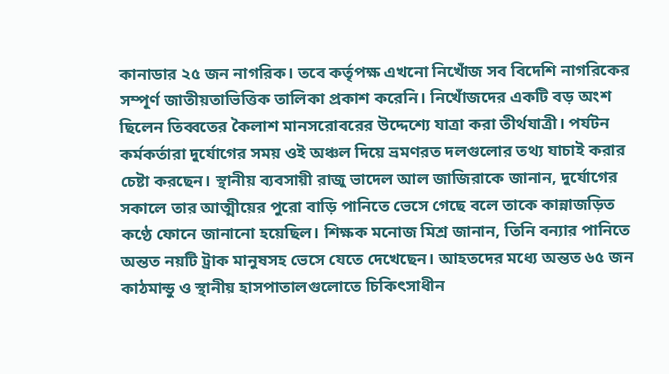কানাডার ২৫ জন নাগরিক। তবে কর্তৃপক্ষ এখনো নিখোঁজ সব বিদেশি নাগরিকের সম্পূর্ণ জাতীয়তাভিত্তিক তালিকা প্রকাশ করেনি। নিখোঁজদের একটি বড় অংশ ছিলেন তিব্বতের কৈলাশ মানসরোবরের উদ্দেশ্যে যাত্রা করা তীর্থযাত্রী। পর্যটন কর্মকর্তারা দুর্যোগের সময় ওই অঞ্চল দিয়ে ভ্রমণরত দলগুলোর তথ্য যাচাই করার চেষ্টা করছেন। স্থানীয় ব্যবসায়ী রাজু ভাদেল আল জাজিরাকে জানান, দুর্যোগের সকালে তার আত্মীয়ের পুরো বাড়ি পানিতে ভেসে গেছে বলে তাকে কান্নাজড়িত কণ্ঠে ফোনে জানানো হয়েছিল। শিক্ষক মনোজ মিশ্র জানান, তিনি বন্যার পানিতে অন্তত নয়টি ট্রাক মানুষসহ ভেসে যেতে দেখেছেন। আহতদের মধ্যে অন্তত ৬৫ জন কাঠমান্ডু ও স্থানীয় হাসপাতালগুলোতে চিকিৎসাধীন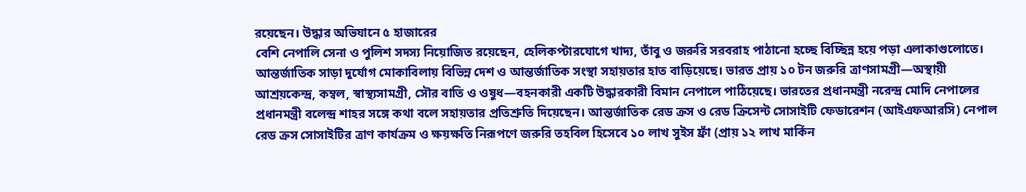রয়েছেন। উদ্ধার অভিযানে ৫ হাজারের
বেশি নেপালি সেনা ও পুলিশ সদস্য নিয়োজিত রয়েছেন, হেলিকপ্টারযোগে খাদ্য, তাঁবু ও জরুরি সরবরাহ পাঠানো হচ্ছে বিচ্ছিন্ন হয়ে পড়া এলাকাগুলোতে। আন্তর্জাতিক সাড়া দুর্যোগ মোকাবিলায় বিভিন্ন দেশ ও আন্তর্জাতিক সংস্থা সহায়তার হাত বাড়িয়েছে। ভারত প্রায় ১০ টন জরুরি ত্রাণসামগ্রী—অস্থায়ী আশ্রয়কেন্দ্র, কম্বল, স্বাস্থ্যসামগ্রী, সৌর বাতি ও ওষুধ—বহনকারী একটি উদ্ধারকারী বিমান নেপালে পাঠিয়েছে। ভারতের প্রধানমন্ত্রী নরেন্দ্র মোদি নেপালের প্রধানমন্ত্রী বলেন্দ্র শাহর সঙ্গে কথা বলে সহায়তার প্রতিশ্রুতি দিয়েছেন। আন্তর্জাতিক রেড ক্রস ও রেড ক্রিসেন্ট সোসাইটি ফেডারেশন (আইএফআরসি) নেপাল রেড ক্রস সোসাইটির ত্রাণ কার্যক্রম ও ক্ষয়ক্ষতি নিরূপণে জরুরি তহবিল হিসেবে ১০ লাখ সুইস ফ্রাঁ (প্রায় ১২ লাখ মার্কিন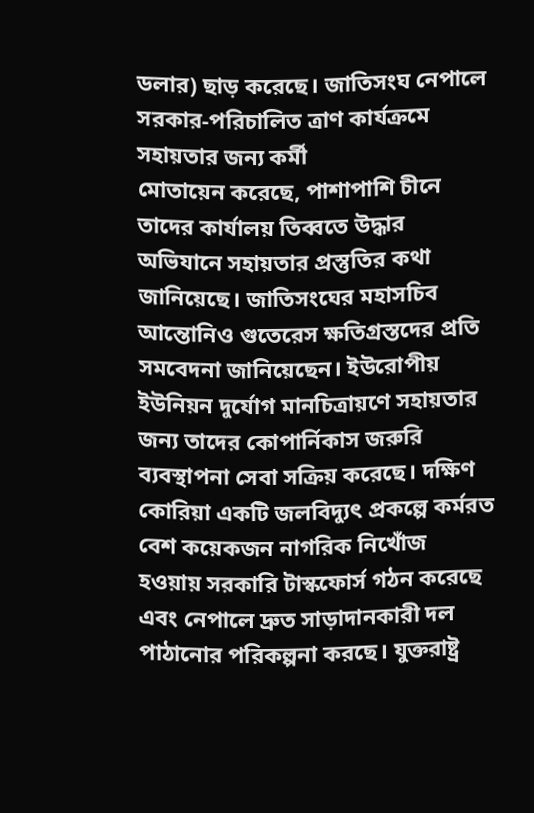ডলার) ছাড় করেছে। জাতিসংঘ নেপালে সরকার-পরিচালিত ত্রাণ কার্যক্রমে সহায়তার জন্য কর্মী
মোতায়েন করেছে, পাশাপাশি চীনে তাদের কার্যালয় তিব্বতে উদ্ধার অভিযানে সহায়তার প্রস্তুতির কথা জানিয়েছে। জাতিসংঘের মহাসচিব আন্তোনিও গুতেরেস ক্ষতিগ্রস্তদের প্রতি সমবেদনা জানিয়েছেন। ইউরোপীয় ইউনিয়ন দুর্যোগ মানচিত্রায়ণে সহায়তার জন্য তাদের কোপার্নিকাস জরুরি ব্যবস্থাপনা সেবা সক্রিয় করেছে। দক্ষিণ কোরিয়া একটি জলবিদ্যুৎ প্রকল্পে কর্মরত বেশ কয়েকজন নাগরিক নিখোঁজ হওয়ায় সরকারি টাস্কফোর্স গঠন করেছে এবং নেপালে দ্রুত সাড়াদানকারী দল পাঠানোর পরিকল্পনা করছে। যুক্তরাষ্ট্র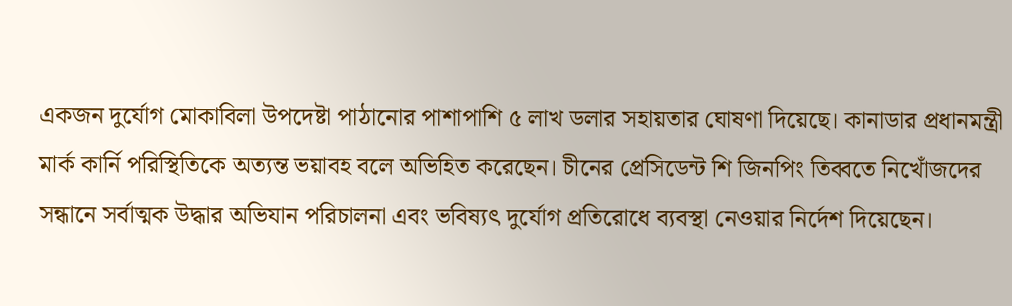একজন দুর্যোগ মোকাবিলা উপদেষ্টা পাঠানোর পাশাপাশি ৫ লাখ ডলার সহায়তার ঘোষণা দিয়েছে। কানাডার প্রধানমন্ত্রী মার্ক কার্নি পরিস্থিতিকে অত্যন্ত ভয়াবহ বলে অভিহিত করেছেন। চীনের প্রেসিডেন্ট শি জিনপিং তিব্বতে নিখোঁজদের সন্ধানে সর্বাত্মক উদ্ধার অভিযান পরিচালনা এবং ভবিষ্যৎ দুর্যোগ প্রতিরোধে ব্যবস্থা নেওয়ার নির্দেশ দিয়েছেন।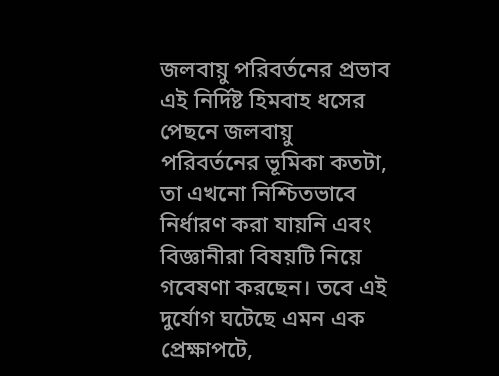জলবায়ু পরিবর্তনের প্রভাব এই নির্দিষ্ট হিমবাহ ধসের পেছনে জলবায়ু পরিবর্তনের ভূমিকা কতটা, তা এখনো নিশ্চিতভাবে নির্ধারণ করা যায়নি এবং বিজ্ঞানীরা বিষয়টি নিয়ে গবেষণা করছেন। তবে এই দুর্যোগ ঘটেছে এমন এক প্রেক্ষাপটে,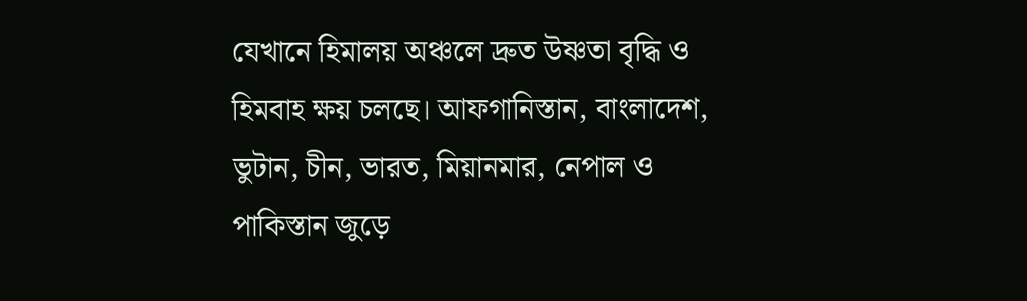যেখানে হিমালয় অঞ্চলে দ্রুত উষ্ণতা বৃদ্ধি ও হিমবাহ ক্ষয় চলছে। আফগানিস্তান, বাংলাদেশ, ভুটান, চীন, ভারত, মিয়ানমার, নেপাল ও পাকিস্তান জুড়ে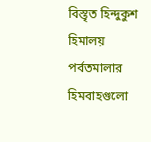বিস্তৃত হিন্দুকুশ হিমালয় পর্বতমালার হিমবাহগুলো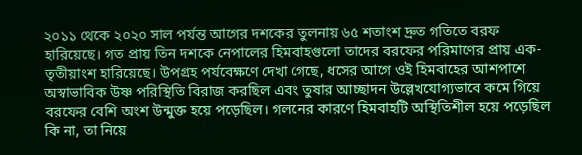২০১১ থেকে ২০২০ সাল পর্যন্ত আগের দশকের তুলনায় ৬৫ শতাংশ দ্রুত গতিতে বরফ হারিয়েছে। গত প্রায় তিন দশকে নেপালের হিমবাহগুলো তাদের বরফের পরিমাণের প্রায় এক-তৃতীয়াংশ হারিয়েছে। উপগ্রহ পর্যবেক্ষণে দেখা গেছে, ধসের আগে ওই হিমবাহের আশপাশে অস্বাভাবিক উষ্ণ পরিস্থিতি বিরাজ করছিল এবং তুষার আচ্ছাদন উল্লেখযোগ্যভাবে কমে গিয়ে বরফের বেশি অংশ উন্মুক্ত হয়ে পড়েছিল। গলনের কারণে হিমবাহটি অস্থিতিশীল হয়ে পড়েছিল কি না, তা নিয়ে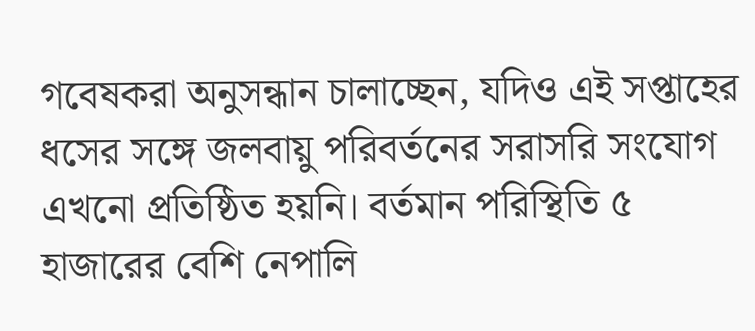গবেষকরা অনুসন্ধান চালাচ্ছেন, যদিও এই সপ্তাহের ধসের সঙ্গে জলবায়ু পরিবর্তনের সরাসরি সংযোগ এখনো প্রতিষ্ঠিত হয়নি। বর্তমান পরিস্থিতি ৫ হাজারের বেশি নেপালি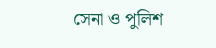সেনা ও পুলিশ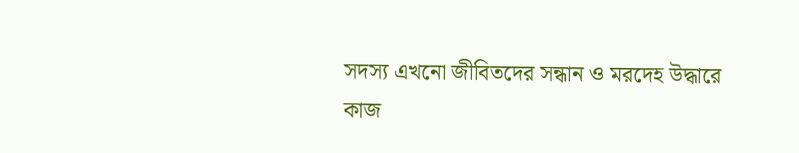সদস্য এখনো জীবিতদের সন্ধান ও মরদেহ উদ্ধারে কাজ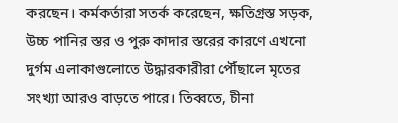করছেন। কর্মকর্তারা সতর্ক করেছেন, ক্ষতিগ্রস্ত সড়ক, উচ্চ পানির স্তর ও পুরু কাদার স্তরের কারণে এখনো দুর্গম এলাকাগুলোতে উদ্ধারকারীরা পৌঁছালে মৃতের সংখ্যা আরও বাড়তে পারে। তিব্বতে, চীনা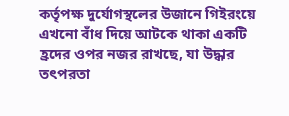কর্তৃপক্ষ দুর্যোগস্থলের উজানে গিইরংয়ে এখনো বাঁধ দিয়ে আটকে থাকা একটি হ্রদের ওপর নজর রাখছে, যা উদ্ধার তৎপরতা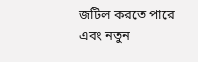জটিল করতে পারে এবং নতুন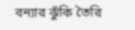বন্যার ঝুঁকি তৈরি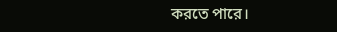করতে পারে।